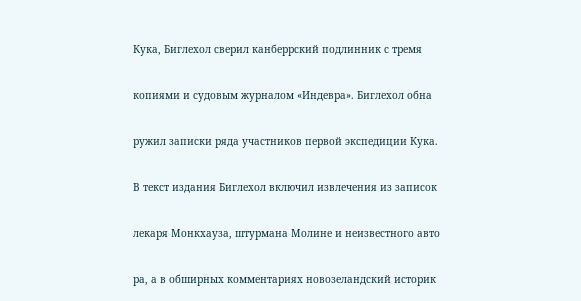Кука, Биглехол сверил канберрский подлинник с тремя

копиями и судовым журналом «Индевра». Биглехол обна

ружил записки ряда участников первой экспедиции Кука.

В текст издания Биглехол включил извлечения из записок

лекаря Монкхауза, штурмана Молине и неизвестного авто

ра, а в обширных комментариях новозеландский историк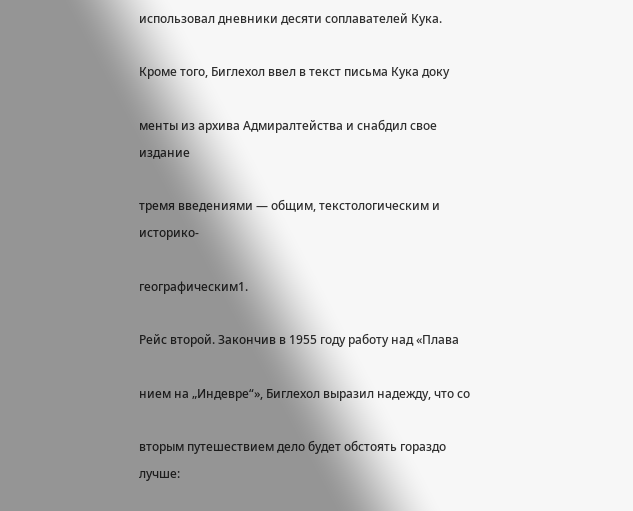использовал дневники десяти соплавателей Кука.

Кроме того, Биглехол ввел в текст письма Кука доку

менты из архива Адмиралтейства и снабдил свое издание

тремя введениями — общим, текстологическим и историко-

географическим1.

Рейс второй. Закончив в 1955 году работу над «Плава

нием на „Индевре“», Биглехол выразил надежду, что со

вторым путешествием дело будет обстоять гораздо лучше: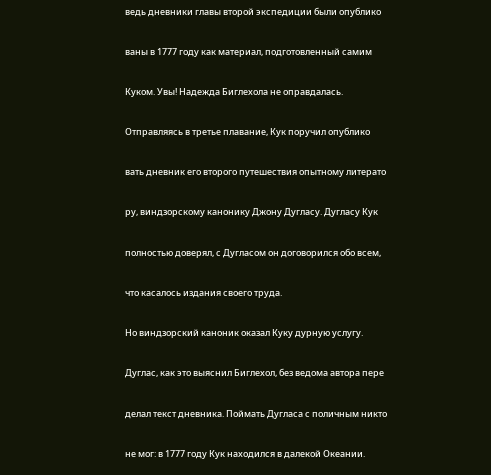ведь дневники главы второй экспедиции были опублико

ваны в 1777 году как материал, подготовленный самим

Куком. Увы! Надежда Биглехола не оправдалась.

Отправляясь в третье плавание, Кук поручил опублико

вать дневник его второго путешествия опытному литерато

ру, виндзорскому канонику Джону Дугласу. Дугласу Кук

полностью доверял, с Дугласом он договорился обо всем,

что касалось издания своего труда.

Но виндзорский каноник оказал Куку дурную услугу.

Дуглас, как это выяснил Биглехол, без ведома автора пере

делал текст дневника. Поймать Дугласа с поличным никто

не мог: в 1777 году Кук находился в далекой Океании.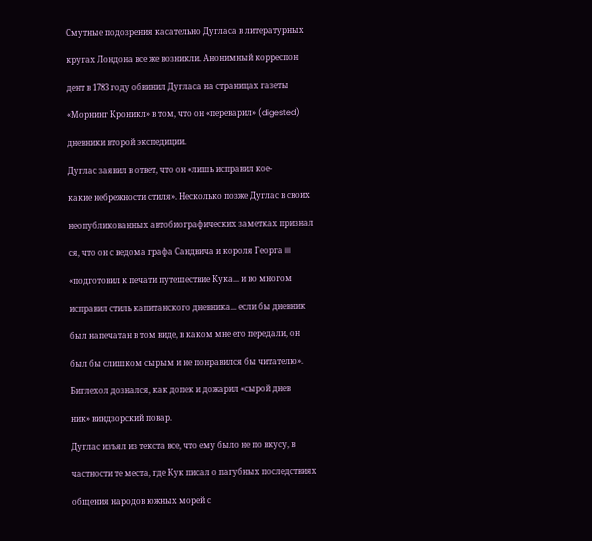Смутные подозрения касательно Дугласа в литературных

кругах Лондона все же возникли. Анонимный корреспон

дент в 1783 году обвинил Дугласа нa страницах газеты

«Морнинг Кроникл» в том, что он «переварил» (digested)

дневники второй экспедиции.

Дуглас заявил в ответ, что он «лишь исправил кое-

какие небрежности стиля». Несколько позже Дуглас в своих

неопубликованных автобиографических заметках признал

ся, что он с ведома графа Сандвича и короля Георга III

«подготовил к печати путешествие Кука... и во многом

исправил стиль капитанского дневника... если бы дневник

был напечатан в том виде, в каком мне его передали, он

был бы слишком сырым и не понравился бы читателю».

Биглехол дознался, как допек и дожарил «сырой днев

ник» виндзорский повар.

Дуглас изъял из текста все, что ему было не по вкусу, в

частности те места, где Кук писал о пагубных последствиях

общения народов южных морей с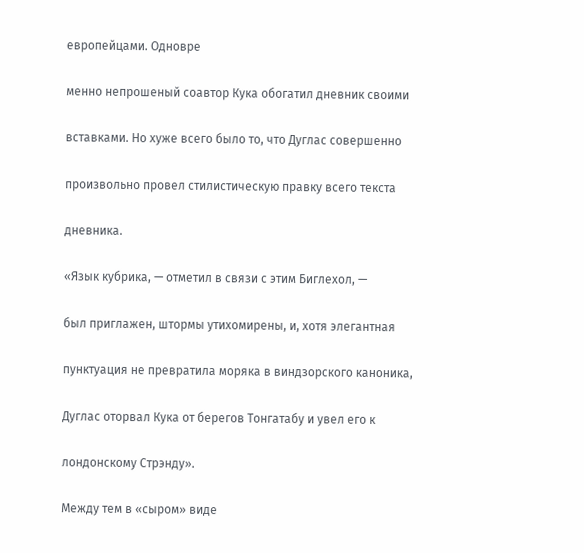европейцами. Одновре

менно непрошеный соавтор Кука обогатил дневник своими

вставками. Но хуже всего было то, что Дуглас совершенно

произвольно провел стилистическую правку всего текста

дневника.

«Язык кубрика, — отметил в связи с этим Биглехол, —

был приглажен, штормы утихомирены, и, хотя элегантная

пунктуация не превратила моряка в виндзорского каноника,

Дуглас оторвал Кука от берегов Тонгатабу и увел его к

лондонскому Стрэнду».

Между тем в «сыром» виде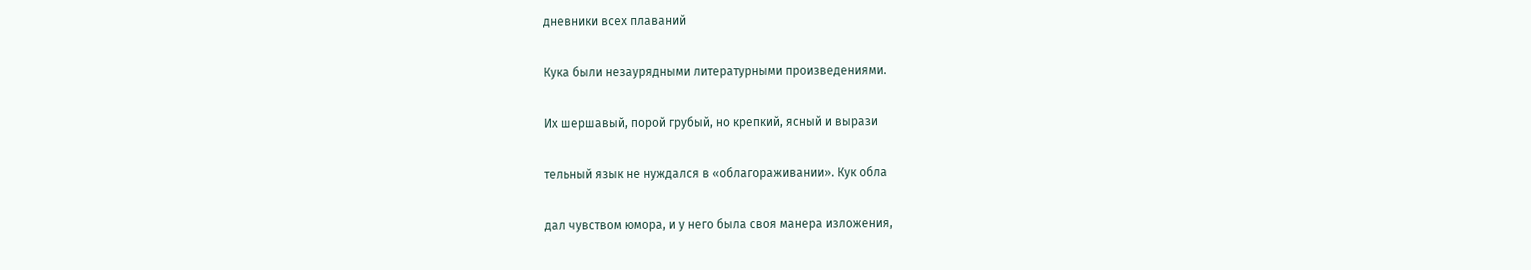дневники всех плаваний

Кука были незаурядными литературными произведениями.

Их шершавый, порой грубый, но крепкий, ясный и вырази

тельный язык не нуждался в «облагораживании». Кук обла

дал чувством юмора, и у него была своя манера изложения,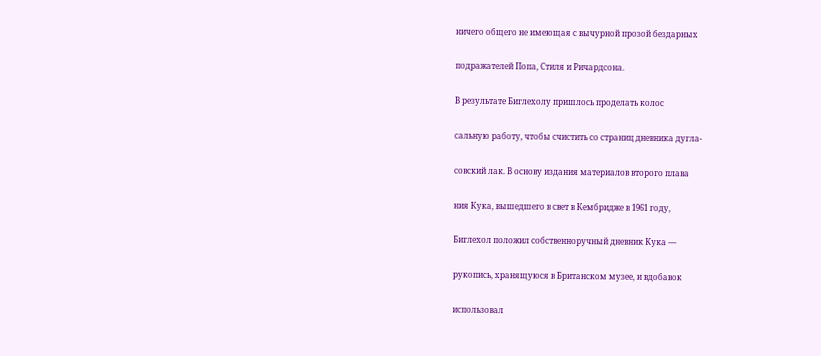ничего общего не имеющая с вычурной прозой бездарных

подражателей Попа, Стиля и Ричардсона.

В результате Биглехолу пришлось проделать колос

сальную работу, чтобы счистить со страниц дневника дугла-

совский лак. В основу издания материалов второго плава

ния Кука, вышедшего в свет в Кембридже в 1961 году,

Биглехол положил собственноручный дневник Кука —

рукопись, хранящуюся в Британском музее, и вдобавок

использовал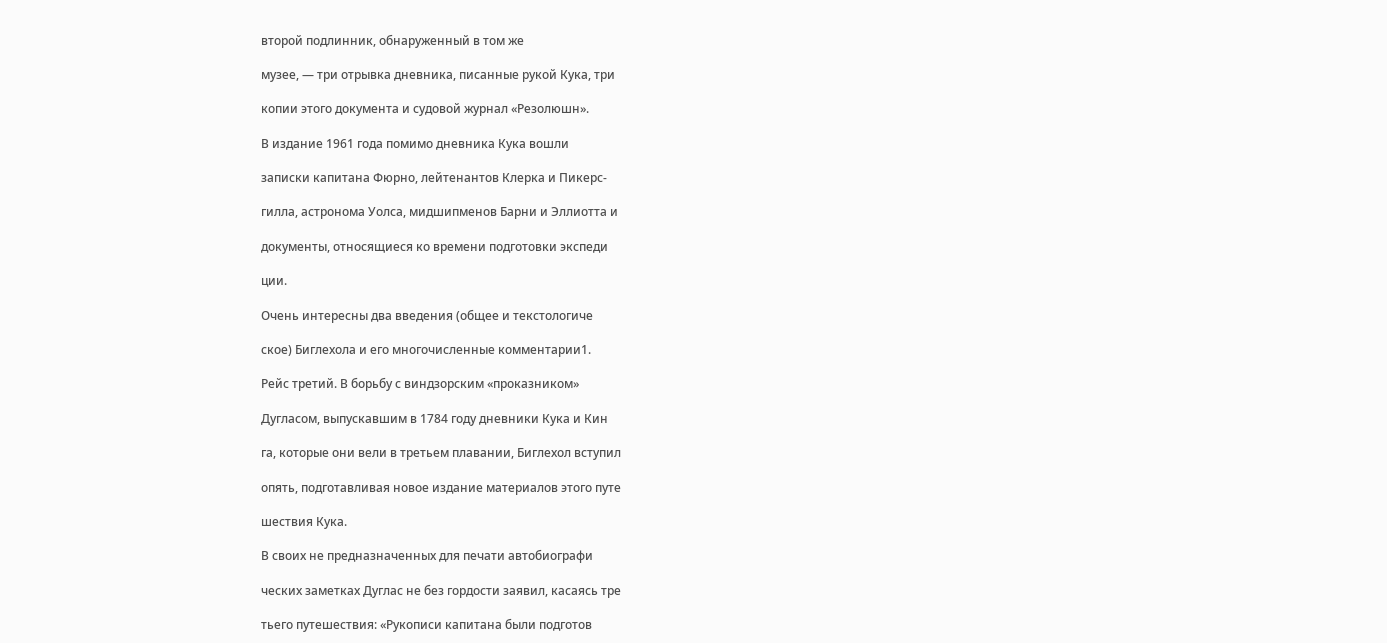второй подлинник, обнаруженный в том же

музее, — три отрывка дневника, писанные рукой Кука, три

копии этого документа и судовой журнал «Резолюшн».

В издание 1961 года помимо дневника Кука вошли

записки капитана Фюрно, лейтенантов Клерка и Пикерс-

гилла, астронома Уолса, мидшипменов Барни и Эллиотта и

документы, относящиеся ко времени подготовки экспеди

ции.

Очень интересны два введения (общее и текстологиче

ское) Биглехола и его многочисленные комментарии1.

Рейс третий. В борьбу с виндзорским «проказником»

Дугласом, выпускавшим в 1784 году дневники Кука и Кин

га, которые они вели в третьем плавании, Биглехол вступил

опять, подготавливая новое издание материалов этого путе

шествия Кука.

В своих не предназначенных для печати автобиографи

ческих заметках Дуглас не без гордости заявил, касаясь тре

тьего путешествия: «Рукописи капитана были подготов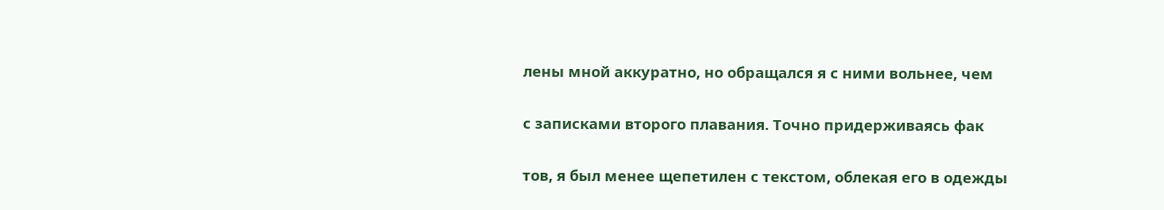лены мной аккуратно, но обращался я с ними вольнее, чем

с записками второго плавания. Точно придерживаясь фак

тов, я был менее щепетилен с текстом, облекая его в одежды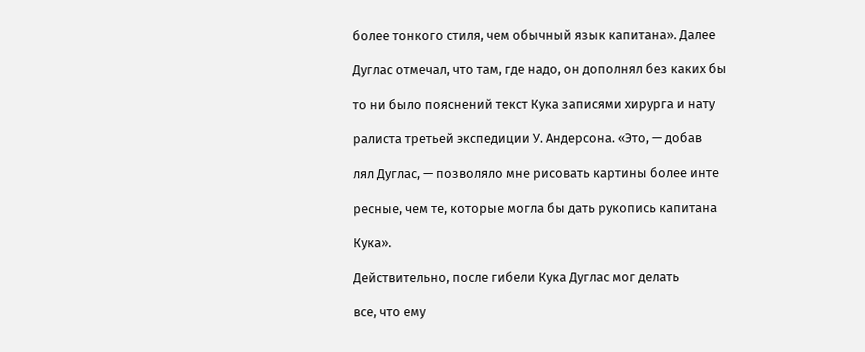более тонкого стиля, чем обычный язык капитана». Далее

Дуглас отмечал, что там, где надо, он дополнял без каких бы

то ни было пояснений текст Кука записями хирурга и нату

ралиста третьей экспедиции У. Андерсона. «Это, — добав

лял Дуглас, — позволяло мне рисовать картины более инте

ресные, чем те, которые могла бы дать рукопись капитана

Кука».

Действительно, после гибели Кука Дуглас мог делать

все, что ему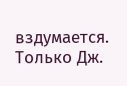вздумается. Только Дж.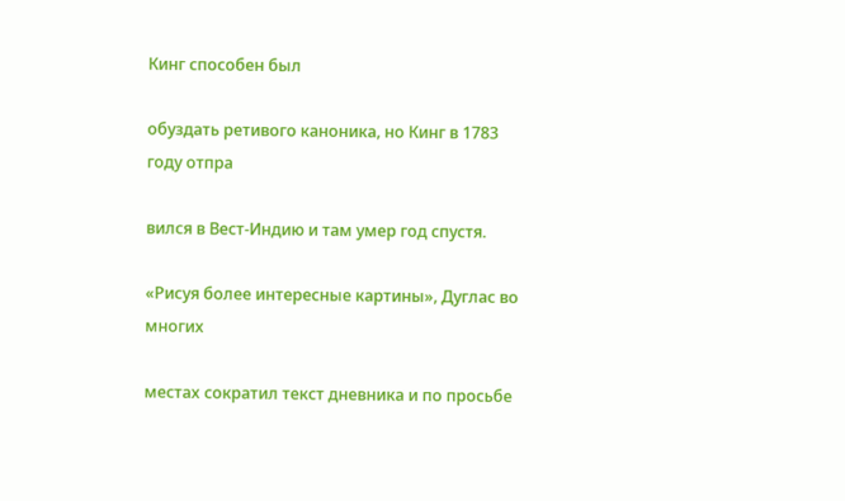Кинг способен был

обуздать ретивого каноника, но Кинг в 1783 году отпра

вился в Вест-Индию и там умер год спустя.

«Рисуя более интересные картины», Дуглас во многих

местах сократил текст дневника и по просьбе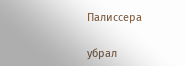Палиссера

убрал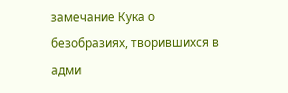замечание Кука о безобразиях, творившихся в адми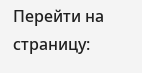Перейти на страницу: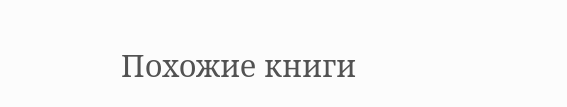Похожие книги